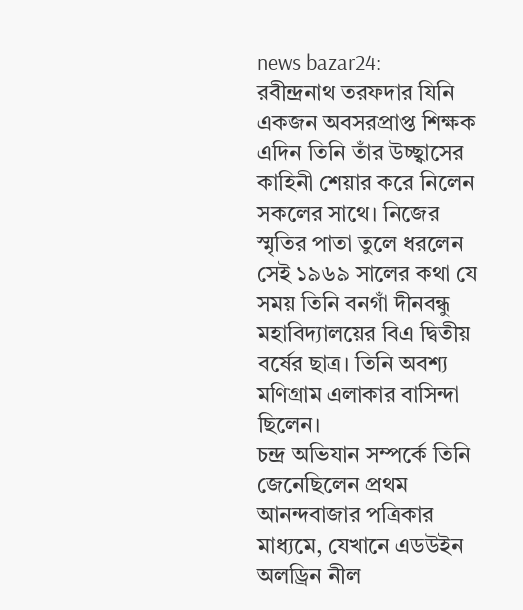news bazar24:
রবীন্দ্রনাথ তরফদার যিনি একজন অবসরপ্রাপ্ত শিক্ষক এদিন তিনি তাঁর উচ্ছ্বাসের কাহিনী শেয়ার করে নিলেন সকলের সাথে। নিজের স্মৃতির পাতা তুলে ধরলেন সেই ১৯৬৯ সালের কথা যে সময় তিনি বনগাঁ দীনবন্ধু মহাবিদ্যালয়ের বিএ দ্বিতীয় বর্ষের ছাত্র। তিনি অবশ্য মণিগ্রাম এলাকার বাসিন্দা ছিলেন।
চন্দ্র অভিযান সম্পর্কে তিনি জেনেছিলেন প্রথম আনন্দবাজার পত্রিকার মাধ্যমে, যেখানে এডউইন অলড্রিন নীল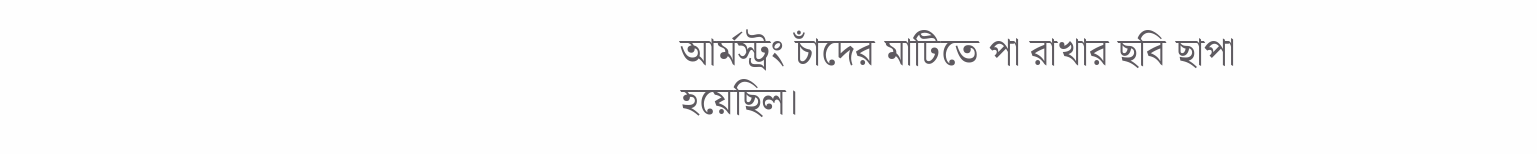আর্মস্ট্রং চাঁদের মাটিতে পা রাখার ছবি ছাপা হয়েছিল।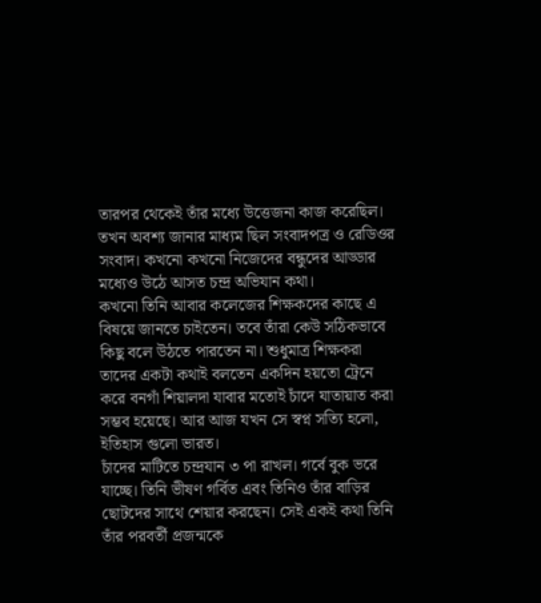তারপর থেকেই তাঁর মধ্যে উত্তেজনা কাজ করেছিল। তখন অবশ্য জানার মাধ্যম ছিল সংবাদপত্র ও রেডিওর সংবাদ। কখনো কখনো নিজেদের বন্ধুদের আড্ডার মধ্যেও উঠে আসত চন্দ্র অভিযান কথা।
কখনো তিনি আবার কলেজের শিক্ষকদের কাছে এ বিষয়ে জানতে চাইতেন। তবে তাঁরা কেউ সঠিকভাবে কিছু বলে উঠতে পারতেন না। শুধুমাত্র শিক্ষকরা তাদের একটা কথাই বলতেন একদিন হয়তো ট্রেনে করে বনগাঁ শিয়ালদা যাবার মতোই চাঁদে যাতায়াত করা সম্ভব হয়েছে। আর আজ যখন সে স্বপ্ন সত্যি হলো, ইতিহাস গুলো ভারত।
চাঁদের মাটিতে চন্দ্রযান ৩ পা রাখল। গর্বে বুক ভরে যাচ্ছে। তিনি ভীষণ গর্বিত এবং তিনিও তাঁর বাড়ির ছোটদের সাথে শেয়ার করছেন। সেই একই কথা তিনি তাঁর পরবর্তী প্রজন্মকে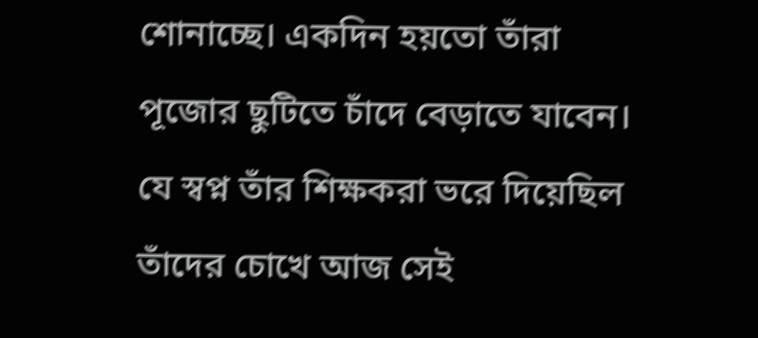শোনাচ্ছে। একদিন হয়তো তাঁরা পূজোর ছুটিতে চাঁদে বেড়াতে যাবেন। যে স্বপ্ন তাঁর শিক্ষকরা ভরে দিয়েছিল তাঁদের চোখে আজ সেই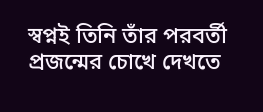স্বপ্নই তিনি তাঁর পরবর্তী প্রজন্মের চোখে দেখতে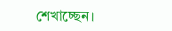শেখাচ্ছেন।